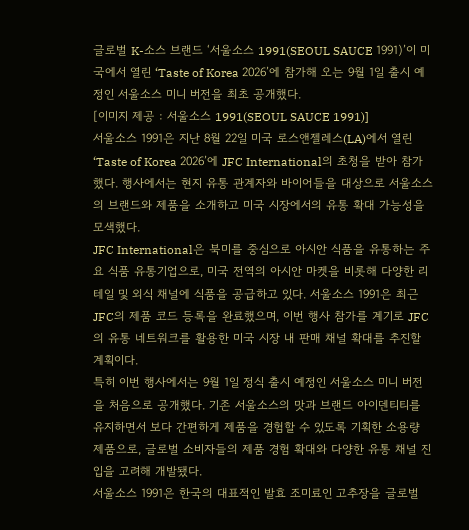글로벌 K-소스 브랜드 ‘서울소스 1991(SEOUL SAUCE 1991)’이 미국에서 열린 ‘Taste of Korea 2026’에 참가해 오는 9월 1일 출시 예정인 서울소스 미니 버전을 최초 공개했다.
[이미지 제공 : 서울소스 1991(SEOUL SAUCE 1991)]
서울소스 1991은 지난 8월 22일 미국 로스앤젤레스(LA)에서 열린 ‘Taste of Korea 2026’에 JFC International의 초청을 받아 참가했다. 행사에서는 현지 유통 관계자와 바이어들을 대상으로 서울소스의 브랜드와 제품을 소개하고 미국 시장에서의 유통 확대 가능성을 모색했다.
JFC International은 북미를 중심으로 아시안 식품을 유통하는 주요 식품 유통기업으로, 미국 전역의 아시안 마켓을 비롯해 다양한 리테일 및 외식 채널에 식품을 공급하고 있다. 서울소스 1991은 최근 JFC의 제품 코드 등록을 완료했으며, 이번 행사 참가를 계기로 JFC의 유통 네트워크를 활용한 미국 시장 내 판매 채널 확대를 추진할 계획이다.
특히 이번 행사에서는 9월 1일 정식 출시 예정인 서울소스 미니 버전을 처음으로 공개했다. 기존 서울소스의 맛과 브랜드 아이덴티티를 유지하면서 보다 간편하게 제품을 경험할 수 있도록 기획한 소용량 제품으로, 글로벌 소비자들의 제품 경험 확대와 다양한 유통 채널 진입을 고려해 개발됐다.
서울소스 1991은 한국의 대표적인 발효 조미료인 고추장을 글로벌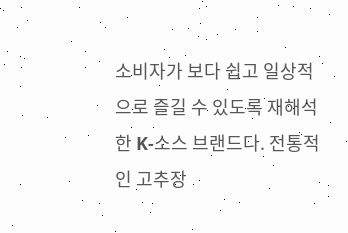소비자가 보다 쉽고 일상적으로 즐길 수 있도록 재해석한 K-소스 브랜드다. 전통적인 고추장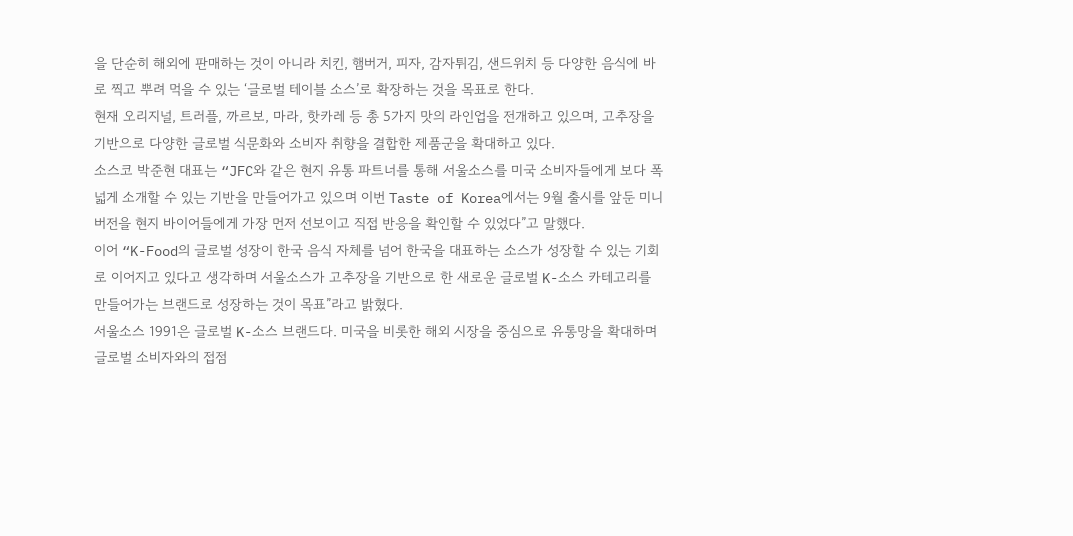을 단순히 해외에 판매하는 것이 아니라 치킨, 햄버거, 피자, 감자튀김, 샌드위치 등 다양한 음식에 바로 찍고 뿌려 먹을 수 있는 ‘글로벌 테이블 소스’로 확장하는 것을 목표로 한다.
현재 오리지널, 트러플, 까르보, 마라, 핫카레 등 총 5가지 맛의 라인업을 전개하고 있으며, 고추장을 기반으로 다양한 글로벌 식문화와 소비자 취향을 결합한 제품군을 확대하고 있다.
소스코 박준현 대표는 “JFC와 같은 현지 유통 파트너를 통해 서울소스를 미국 소비자들에게 보다 폭넓게 소개할 수 있는 기반을 만들어가고 있으며 이번 Taste of Korea에서는 9월 출시를 앞둔 미니 버전을 현지 바이어들에게 가장 먼저 선보이고 직접 반응을 확인할 수 있었다”고 말했다.
이어 “K-Food의 글로벌 성장이 한국 음식 자체를 넘어 한국을 대표하는 소스가 성장할 수 있는 기회로 이어지고 있다고 생각하며 서울소스가 고추장을 기반으로 한 새로운 글로벌 K-소스 카테고리를 만들어가는 브랜드로 성장하는 것이 목표”라고 밝혔다.
서울소스 1991은 글로벌 K-소스 브랜드다. 미국을 비롯한 해외 시장을 중심으로 유통망을 확대하며 글로벌 소비자와의 접점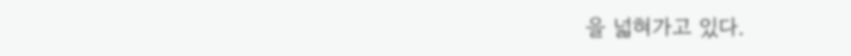을 넓혀가고 있다.